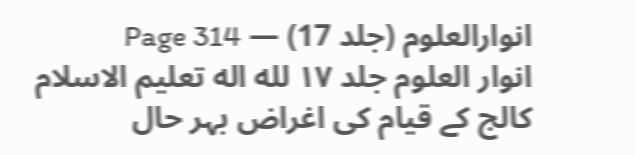انوارالعلوم (جلد 17) — Page 314
انوار العلوم جلد ۱۷ لله اله تعلیم الاسلام کالج کے قیام کی اغراض بہر حال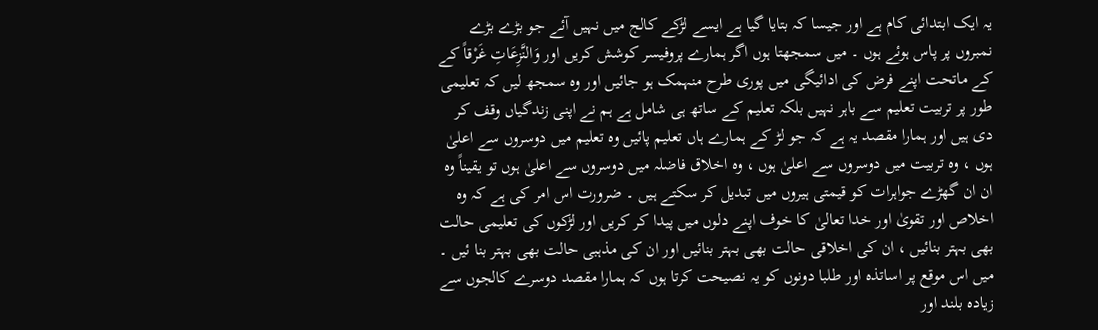یہ ایک ابتدائی کام ہے اور جیسا کہ بتایا گیا ہے ایسے لڑکے کالج میں نہیں آئے جو بڑے بڑے نمبروں پر پاس ہوئے ہوں ۔ میں سمجھتا ہوں اگر ہمارے پروفیسر کوشش کریں اور وَالنَّزِعَاتِ غَرْقاً کے کے ماتحت اپنے فرض کی ادائیگی میں پوری طرح منہمک ہو جائیں اور وہ سمجھ لیں کہ تعلیمی طور پر تربیت تعلیم سے باہر نہیں بلکہ تعلیم کے ساتھ ہی شامل ہے ہم نے اپنی زندگیاں وقف کر دی ہیں اور ہمارا مقصد یہ ہے کہ جو لڑ کے ہمارے ہاں تعلیم پائیں وہ تعلیم میں دوسروں سے اعلیٰ ہوں ، وہ تربیت میں دوسروں سے اعلیٰ ہوں ، وہ اخلاق فاضلہ میں دوسروں سے اعلیٰ ہوں تو یقیناً وہ ان ان گھڑے جواہرات کو قیمتی ہیروں میں تبدیل کر سکتے ہیں ۔ ضرورت اس امر کی ہے کہ وہ اخلاص اور تقویٰ اور خدا تعالیٰ کا خوف اپنے دلوں میں پیدا کر کریں اور لڑکوں کی تعلیمی حالت بھی بہتر بنائیں ، ان کی اخلاقی حالت بھی بہتر بنائیں اور ان کی مذہبی حالت بھی بہتر بنا ئیں ۔ میں اس موقع پر اساتذہ اور طلبا دونوں کو یہ نصیحت کرتا ہوں کہ ہمارا مقصد دوسرے کالجوں سے زیادہ بلند اور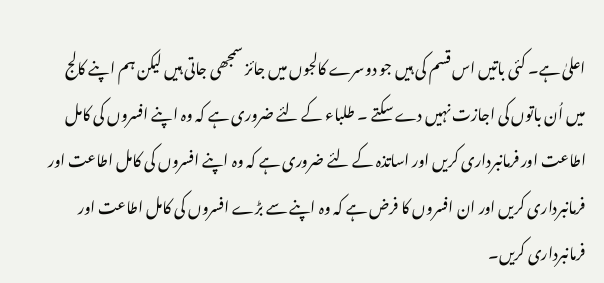اعلیٰ ہے۔ کئی باتیں اس قسم کی ہیں جو دوسرے کالجوں میں جائز سمجھی جاتی ہیں لیکن ہم اپنے کالج میں اُن باتوں کی اجازت نہیں دے سکتے ۔ طلباء کے لئے ضروری ہے کہ وہ اپنے افسروں کی کامل اطاعت اور فرمانبرداری کریں اور اساتذہ کے لئے ضروری ہے کہ وہ اپنے افسروں کی کامل اطاعت اور فرمانبرداری کریں اور ان افسروں کا فرض ہے کہ وہ اپنے سے بڑے افسروں کی کامل اطاعت اور فرمانبرداری کریں۔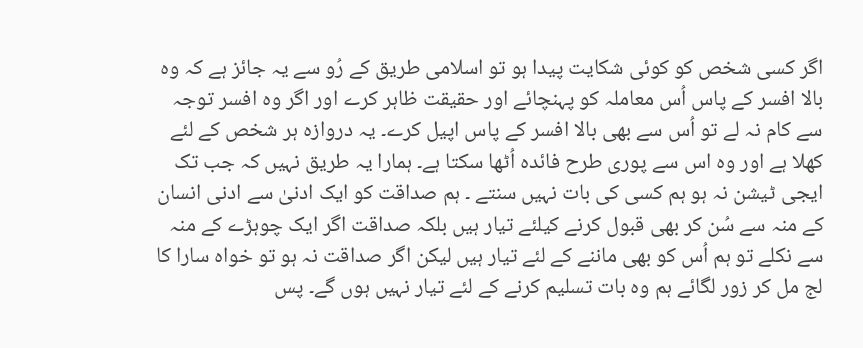اگر کسی شخص کو کوئی شکایت پیدا ہو تو اسلامی طریق کے رُو سے یہ جائز ہے کہ وہ بالا افسر کے پاس اُس معاملہ کو پہنچائے اور حقیقت ظاہر کرے اور اگر وہ افسر توجہ سے کام نہ لے تو اُس سے بھی بالا افسر کے پاس اپیل کرے۔ یہ دروازہ ہر شخص کے لئے کھلا ہے اور وہ اس سے پوری طرح فائدہ اُٹھا سکتا ہے۔ ہمارا یہ طریق نہیں کہ جب تک ایجی ٹیشن نہ ہو ہم کسی کی بات نہیں سنتے ۔ ہم صداقت کو ایک ادنیٰ سے ادنی انسان کے منہ سے سُن کر بھی قبول کرنے کیلئے تیار ہیں بلکہ صداقت اگر ایک چوہڑے کے منہ سے نکلے تو ہم اُس کو بھی ماننے کے لئے تیار ہیں لیکن اگر صداقت نہ ہو تو خواہ سارا کا لج مل کر زور لگائے ہم وہ بات تسلیم کرنے کے لئے تیار نہیں ہوں گے۔ پس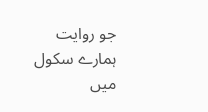جو روایت ہمارے سکول میں